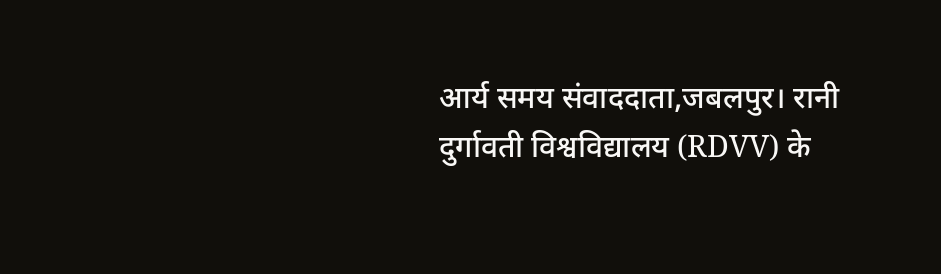आर्य समय संवाददाता,जबलपुर। रानी दुर्गावती विश्वविद्यालय (RDVV) के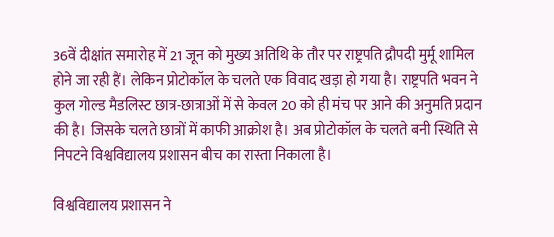36वें दीक्षांत समारोह में 21 जून को मुख्य अतिथि के तौर पर राष्ट्रपति द्रौपदी मुर्मू शामिल होने जा रही हैं। लेकिन प्रोटोकॉल के चलते एक विवाद खड़ा हो गया है। राष्ट्रपति भवन ने कुल गोल्ड मैडलिस्ट छात्र-छात्राओं में से केवल 20 को ही मंच पर आने की अनुमति प्रदान की है। जिसके चलते छात्रों में काफी आक्रोश है। अब प्रोटोकॉल के चलते बनी स्थिति से निपटने विश्वविद्यालय प्रशासन बीच का रास्ता निकाला है।

विश्वविद्यालय प्रशासन ने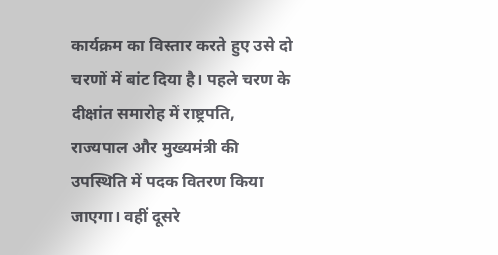कार्यक्रम का विस्तार करते हुए उसे दो चरणों में बांट दिया है। पहले चरण के दीक्षांत समारोह में राष्ट्रपति, राज्यपाल और मुख्यमंत्री की उपस्थिति में पदक वितरण किया जाएगा। वहीं दूसरे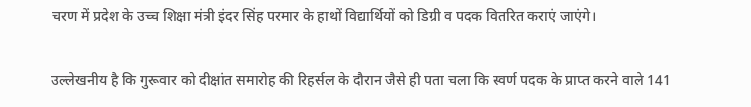चरण में प्रदेश के उच्च शिक्षा मंत्री इंदर सिंह परमार के हाथों विद्यार्थियों को डिग्री व पदक वितरित कराएं जाएंगे।

उल्लेखनीय है कि गुरूवार को दीक्षांत समारोह की रिहर्सल के दौरान जैसे ही पता चला कि स्वर्ण पदक के प्राप्त करने वाले 141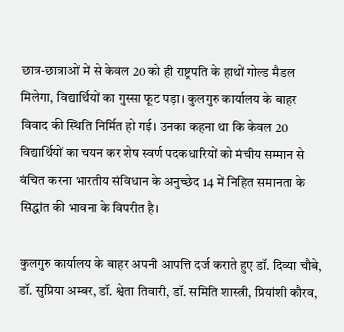छात्र-छात्राओं में से केवल 20 को ही राष्ट्रपति के हाथों गोल्ड मैडल मिलेगा, विद्यार्थियों का गुस्सा फूट पड़ा। कुलगुरु कार्यालय के बाहर विवाद की स्थिति निर्मित हो गई। उनका कहना था कि केवल 20 विद्यार्थियों का चयन कर शेष स्वर्ण पदकधारियों को मंचीय सम्मान से वंचित करना भारतीय संविधान के अनुच्छेद 14 में निहित समानता के सिद्धांत की भावना के विपरीत है।

कुलगुरु कार्यालय के बाहर अपनी आपत्ति दर्ज कराते हुए डॉ. दिव्या चौबे, डॉ. सुप्रिया अम्बर, डॉ. श्वेता तिवारी, डॉ. समिति शास्त्री, प्रियांशी कौरव,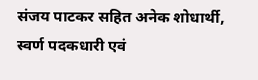संजय पाटकर सहित अनेक शोधार्थी, स्वर्ण पदकधारी एवं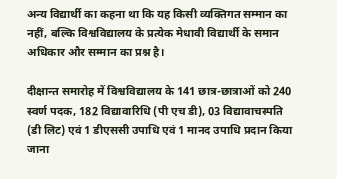अन्य विद्यार्थी का कहना था कि यह किसी व्यक्तिगत सम्मान का नहीं, बल्कि विश्वविद्यालय के प्रत्येक मेधावी विद्यार्थी के समान अधिकार और सम्मान का प्रश्न है।

दीक्षान्त समारोह में विश्वविद्यालय के 141 छात्र-छात्राओं को 240 स्वर्ण पदक, 182 विद्यावारिधि (पी एच डी), 03 विद्यावाचस्पति (डी लिट) एवं 1 डीएससी उपाधि एवं 1 मानद उपाधि प्रदान किया जाना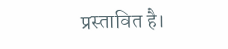प्रस्तावित है।